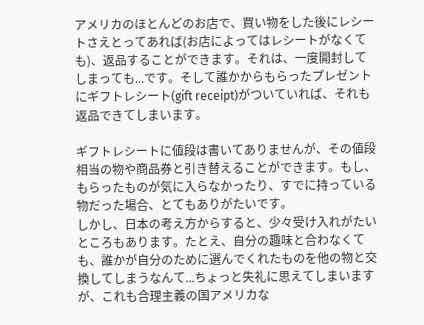アメリカのほとんどのお店で、買い物をした後にレシートさえとってあれば(お店によってはレシートがなくても)、返品することができます。それは、一度開封してしまっても...です。そして誰かからもらったプレゼントにギフトレシート(gift receipt)がついていれば、それも返品できてしまいます。

ギフトレシートに値段は書いてありませんが、その値段相当の物や商品券と引き替えることができます。もし、もらったものが気に入らなかったり、すでに持っている物だった場合、とてもありがたいです。
しかし、日本の考え方からすると、少々受け入れがたいところもあります。たとえ、自分の趣味と合わなくても、誰かが自分のために選んでくれたものを他の物と交換してしまうなんて...ちょっと失礼に思えてしまいますが、これも合理主義の国アメリカな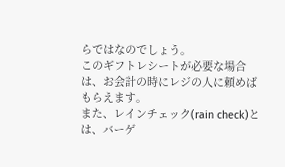らではなのでしょう。
このギフトレシートが必要な場合は、お会計の時にレジの人に頼めばもらえます。
また、レインチェック(rain check)とは、バーゲ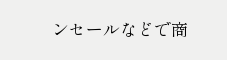ンセールなどで商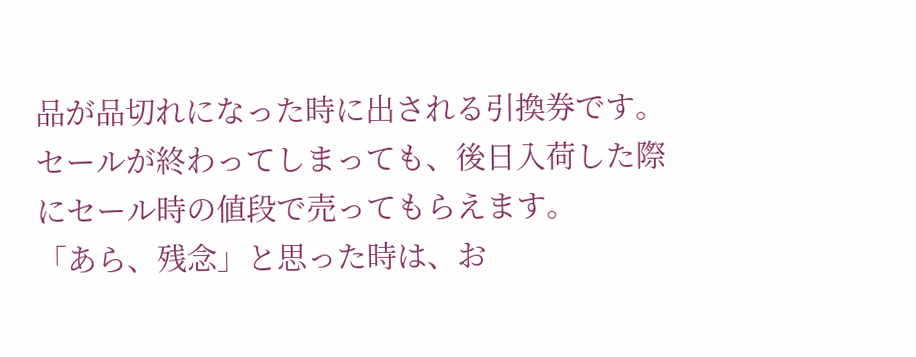品が品切れになった時に出される引換券です。セールが終わってしまっても、後日入荷した際にセール時の値段で売ってもらえます。
「あら、残念」と思った時は、お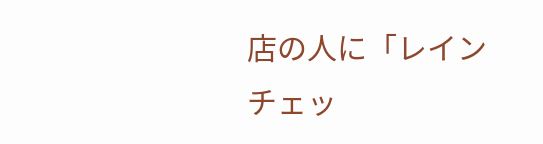店の人に「レインチェッ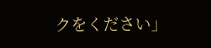クをください」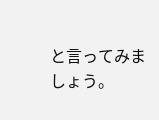と言ってみましょう。